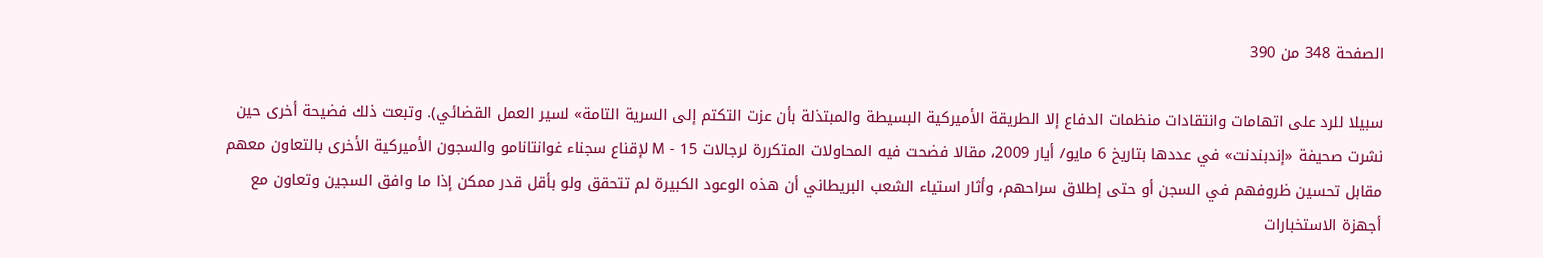الصفحة 348 من 390

سبيلا للرد على اتهامات وانتقادات منظمات الدفاع إلا الطريقة الأميركية البسيطة والمبتذلة بأن عزت التكتم إلى السرية التامة» لسير العمل القضائي). وتبعت ذلك فضيحة أخرى حين نشرت صحيفة «إندبندنت» في عددها بتاريخ 6 مايو/ أيار 2009، مقالا فضحت فيه المحاولات المتكررة لرجالات 15 - M لإقناع سجناء غوانتانامو والسجون الأميركية الأخرى بالتعاون معهم مقابل تحسين ظروفهم في السجن أو حتى إطلاق سراحهم، وأثار استياء الشعب البريطاني أن هذه الوعود الكبيرة لم تتحقق ولو بأقل قدر ممكن إذا ما وافق السجين وتعاون مع أجهزة الاستخبارات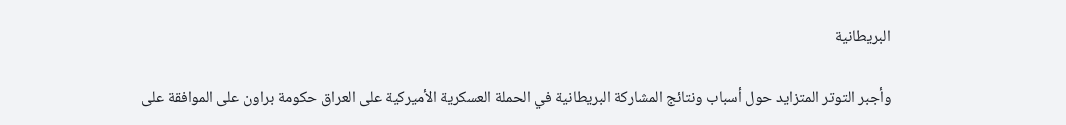البريطانية

وأجبر التوتر المتزايد حول أسباب ونتائج المشاركة البريطانية في الحملة العسكرية الأميركية على العراق حكومة براون على الموافقة على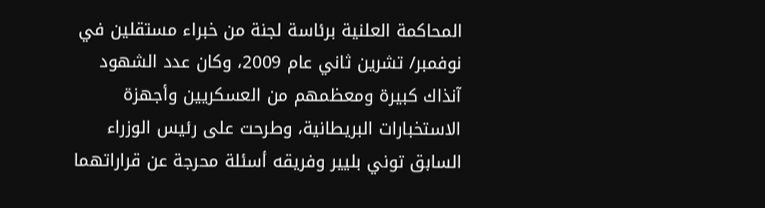المحاكمة العلنية برئاسة لجنة من خبراء مستقلين في نوفمبر/ تشرين ثاني عام 2009، وكان عدد الشهود آنذاك كبيرة ومعظمهم من العسكريين وأجهزة الاستخبارات البريطانية، وطرحت على رئيس الوزراء السابق توني بليير وفريقه أسئلة محرجة عن قراراتهما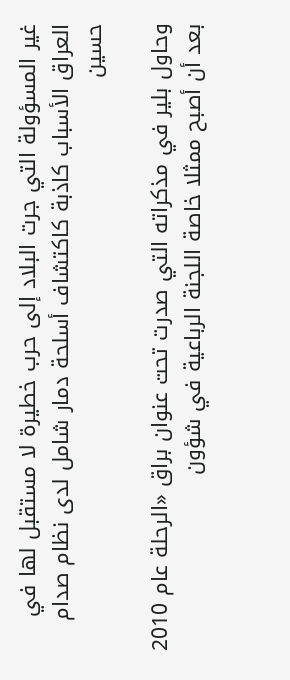غير المسؤولة التي جرت البلاد إلى حرب خطيرة لا مستقبل لها في العراق الأسباب كاذبة کاکتشاف أسلحة دمار شامل لدى نظام صدام حسين

وحاول بلير في مذكراته التي صدرت تحت عنوان براق «الرحلة عام 2010 بعد أن أصبح ممثلا خاصة اللجنة الرباعية في شؤون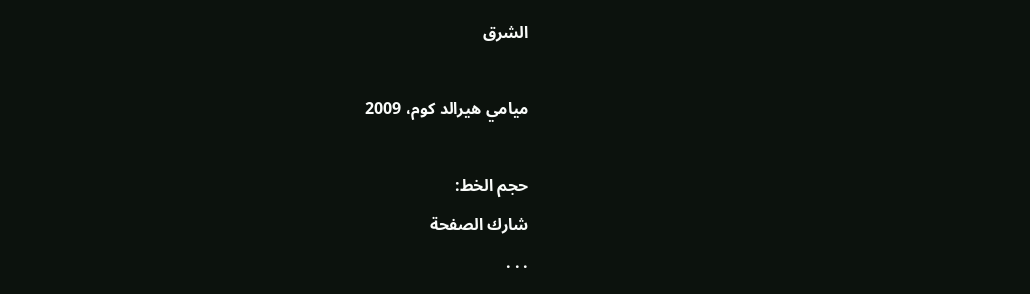الشرق

ميامي هيرالد کوم، 2009

حجم الخط:
شارك الصفحة
. . .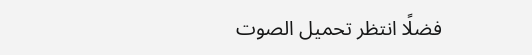فضلًا انتظر تحميل الصوت